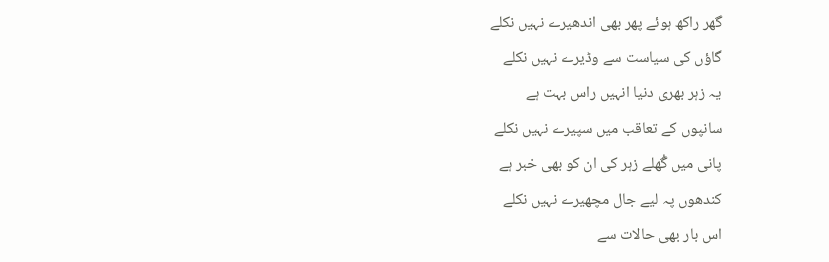گھر راکھ ہوئے پھر بھی اندھیرے نہیں نکلے
گاؤں کی سیاست سے وڈیرے نہیں نکلے
یہ زہر بھری دنیا انہیں راس بہت ہے
سانپوں کے تعاقب میں سپیرے نہیں نکلے
پانی میں گُھلے زہر کی ان کو بھی خبر ہے
کندھوں پہ لیے جال مچھیرے نہیں نکلے
اس بار بھی حالات سے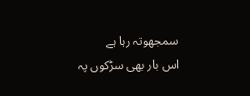سمجھوتہ رہا ہے
اس بار بھی سڑکوں پہ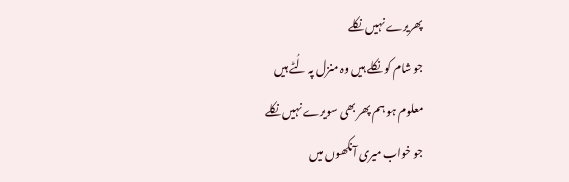پھریرے نہیں نکلے
جو شام کو نکلے ہیں وہ منزل پہ لُٹے ہیں
معلوم ہو ہم پھر بھی سویرے نہیں نکلے
جو خواب میری آنکھوں میں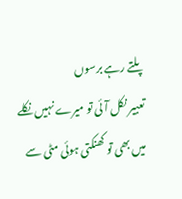پلتے رہے برسوں
تعبیر نکل آئی تو میرے نہیں نکلے
میں بھی تو کھنکتی ہوئی مٹی سے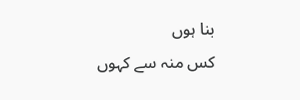بنا ہوں
کس منہ سے کہوں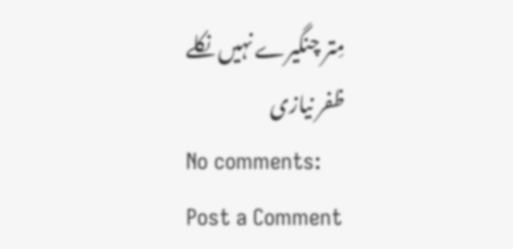مِتر چنگیرے نہیں نکلے
ظفر نیازی
No comments:
Post a Comment